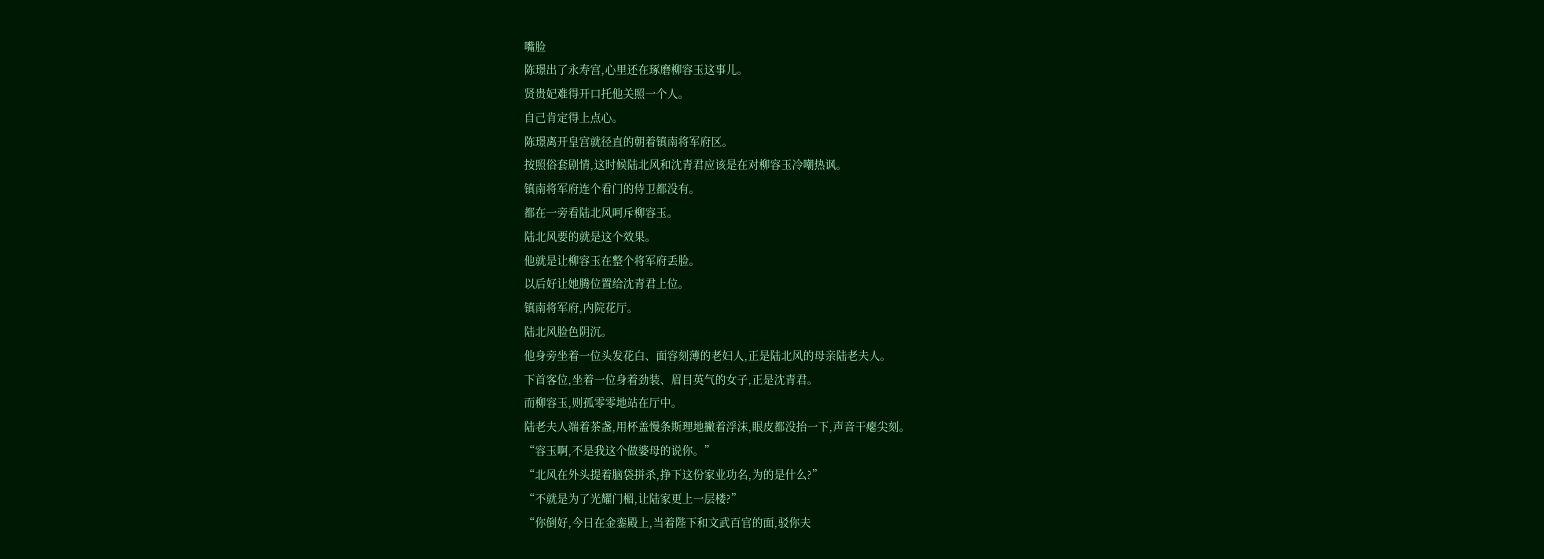嘴脸
陈璟出了永寿宫,心里还在琢磨柳容玉这事儿。
贤贵妃难得开口托他关照一个人。
自己肯定得上点心。
陈璟离开皇宫就径直的朝着镇南将军府区。
按照俗套剧情,这时候陆北风和沈青君应该是在对柳容玉冷嘲热讽。
镇南将军府连个看门的侍卫都没有。
都在一旁看陆北风呵斥柳容玉。
陆北风要的就是这个效果。
他就是让柳容玉在整个将军府丢脸。
以后好让她腾位置给沈青君上位。
镇南将军府,内院花厅。
陆北风脸色阴沉。
他身旁坐着一位头发花白、面容刻薄的老妇人,正是陆北风的母亲陆老夫人。
下首客位,坐着一位身着劲装、眉目英气的女子,正是沈青君。
而柳容玉,则孤零零地站在厅中。
陆老夫人端着茶盏,用杯盖慢条斯理地撇着浮沫,眼皮都没抬一下,声音干瘪尖刻。
“容玉啊,不是我这个做婆母的说你。”
“北风在外头提着脑袋拼杀,挣下这份家业功名,为的是什么?”
“不就是为了光耀门楣,让陆家更上一层楼?”
“你倒好,今日在金銮殿上,当着陛下和文武百官的面,驳你夫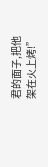君的面子,把他架在火上烤!”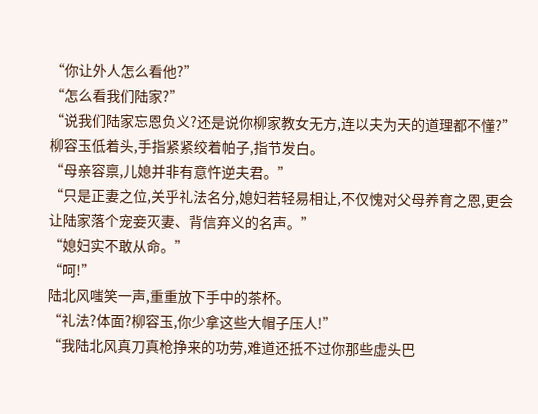“你让外人怎么看他?”
“怎么看我们陆家?”
“说我们陆家忘恩负义?还是说你柳家教女无方,连以夫为天的道理都不懂?”
柳容玉低着头,手指紧紧绞着帕子,指节发白。
“母亲容禀,儿媳并非有意忤逆夫君。”
“只是正妻之位,关乎礼法名分,媳妇若轻易相让,不仅愧对父母养育之恩,更会让陆家落个宠妾灭妻、背信弃义的名声。”
“媳妇实不敢从命。”
“呵!”
陆北风嗤笑一声,重重放下手中的茶杯。
“礼法?体面?柳容玉,你少拿这些大帽子压人!”
“我陆北风真刀真枪挣来的功劳,难道还抵不过你那些虚头巴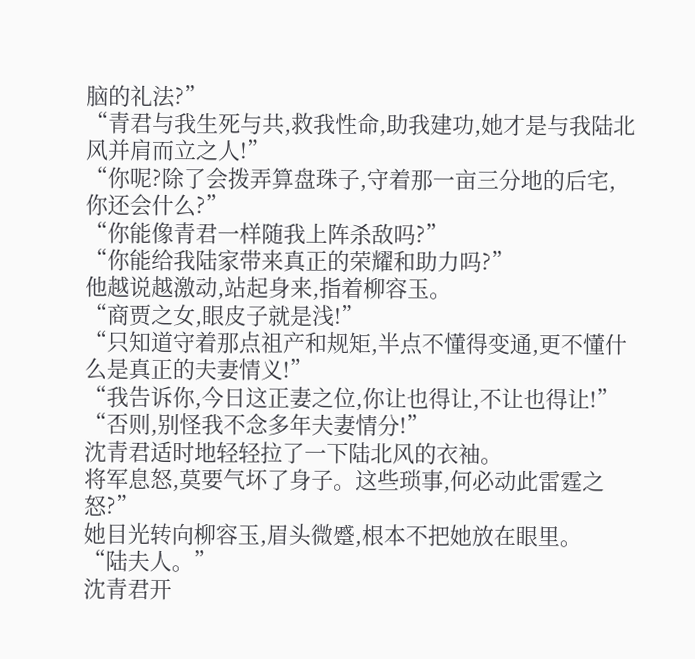脑的礼法?”
“青君与我生死与共,救我性命,助我建功,她才是与我陆北风并肩而立之人!”
“你呢?除了会拨弄算盘珠子,守着那一亩三分地的后宅,你还会什么?”
“你能像青君一样随我上阵杀敌吗?”
“你能给我陆家带来真正的荣耀和助力吗?”
他越说越激动,站起身来,指着柳容玉。
“商贾之女,眼皮子就是浅!”
“只知道守着那点祖产和规矩,半点不懂得变通,更不懂什么是真正的夫妻情义!”
“我告诉你,今日这正妻之位,你让也得让,不让也得让!”
“否则,别怪我不念多年夫妻情分!”
沈青君适时地轻轻拉了一下陆北风的衣袖。
将军息怒,莫要气坏了身子。这些琐事,何必动此雷霆之怒?”
她目光转向柳容玉,眉头微蹙,根本不把她放在眼里。
“陆夫人。”
沈青君开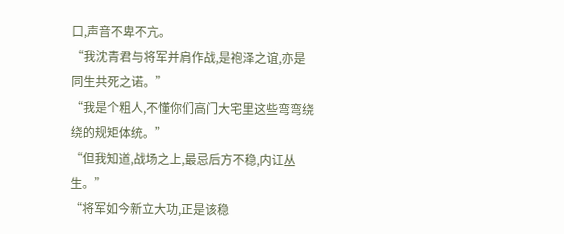口,声音不卑不亢。
“我沈青君与将军并肩作战,是袍泽之谊,亦是同生共死之诺。”
“我是个粗人,不懂你们高门大宅里这些弯弯绕绕的规矩体统。”
“但我知道,战场之上,最忌后方不稳,内讧丛生。”
“将军如今新立大功,正是该稳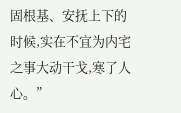固根基、安抚上下的时候,实在不宜为内宅之事大动干戈,寒了人心。”